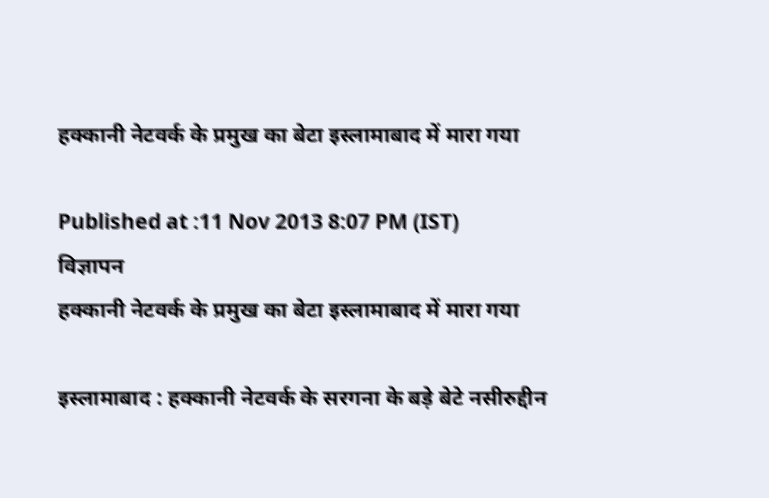हक्कानी नेटवर्क के प्रमुख का बेटा इस्लामाबाद में मारा गया

Published at :11 Nov 2013 8:07 PM (IST)
विज्ञापन
हक्कानी नेटवर्क के प्रमुख का बेटा इस्लामाबाद में मारा गया

इस्लामाबाद : हक्कानी नेटवर्क के सरगना के बड़े बेटे नसीरुद्दीन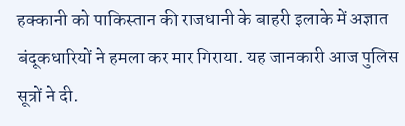हक्कानी को पाकिस्तान की राजधानी के बाहरी इलाके में अज्ञात बंदूकधारियों ने हमला कर मार गिराया. यह जानकारी आज पुलिस सूत्रों ने दी.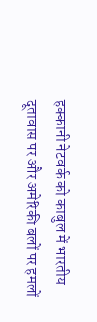हक्कानी नेटवर्क को काबुल में भारतीय दूतावास पर और अमेरिकी बलों पर हमलों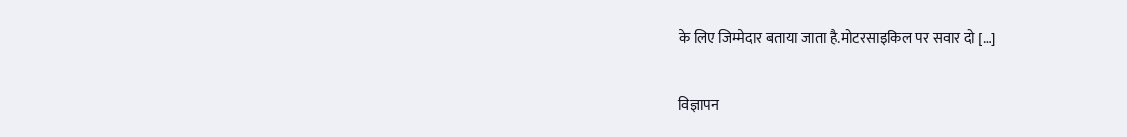के लिए जिम्मेदार बताया जाता है.मोटरसाइकिल पर सवार दो […]

विज्ञापन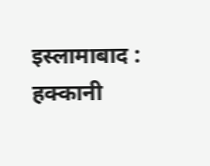इस्लामाबाद : हक्कानी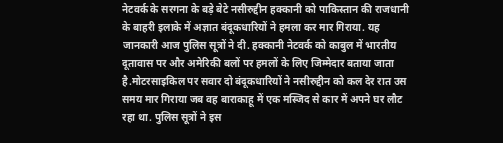नेटवर्क के सरगना के बड़े बेटे नसीरुद्दीन हक्कानी को पाकिस्तान की राजधानी के बाहरी इलाके में अज्ञात बंदूकधारियों ने हमला कर मार गिराया. यह जानकारी आज पुलिस सूत्रों ने दी. हक्कानी नेटवर्क को काबुल में भारतीय दूतावास पर और अमेरिकी बलों पर हमलों के लिए जिम्मेदार बताया जाता है.मोटरसाइकिल पर सवार दो बंदूकधारियों ने नसीरुद्दीन को कल देर रात उस समय मार गिराया जब वह बाराकाहू में एक मस्जिद से कार में अपने घर लौट रहा था. पुलिस सूत्रों ने इस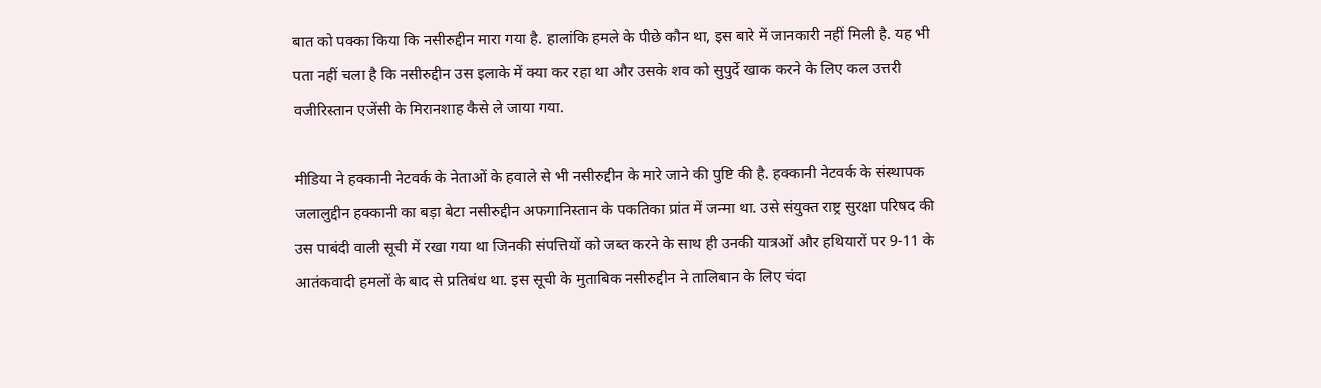बात को पक्का किया कि नसीरुद्दीन मारा गया है. हालांकि हमले के पीछे कौन था, इस बारे में जानकारी नहीं मिली है. यह भी पता नहीं चला है कि नसीरुद्दीन उस इलाके में क्या कर रहा था और उसके शव को सुपुर्दे खाक करने के लिए कल उत्तरी वजीरिस्तान एजेंसी के मिरानशाह कैसे ले जाया गया.

मीडिया ने हक्कानी नेटवर्क के नेताओं के हवाले से भी नसीरुद्दीन के मारे जाने की पुष्टि की है. हक्कानी नेटवर्क के संस्थापक जलालुद्दीन हक्कानी का बड़ा बेटा नसीरुद्दीन अफगानिस्तान के पकतिका प्रांत में जन्मा था. उसे संयुक्त राष्ट्र सुरक्षा परिषद की उस पाबंदी वाली सूची में रखा गया था जिनकी संपत्तियों को जब्त करने के साथ ही उनकी यात्रओं और हथियारों पर 9-11 के आतंकवादी हमलों के बाद से प्रतिबंध था. इस सूची के मुताबिक नसीरुद्दीन ने तालिबान के लिए चंदा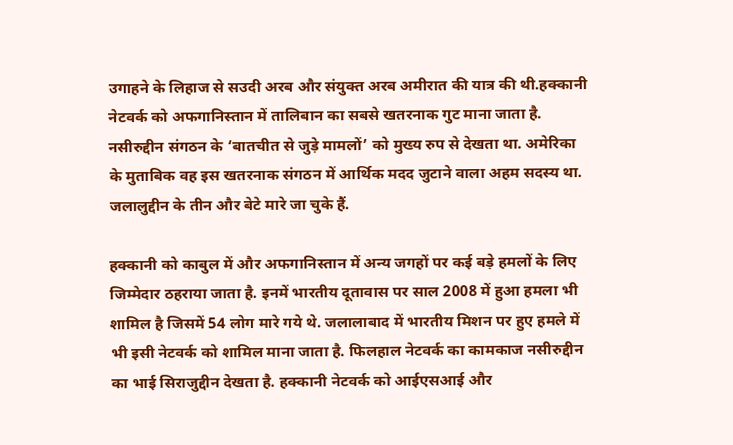उगाहने के लिहाज से सउदी अरब और संयुक्त अरब अमीरात की यात्र की थी.हक्कानी नेटवर्क को अफगानिस्तान में तालिबान का सबसे खतरनाक गुट माना जाता है. नसीरुद्दीन संगठन के ‘बातचीत से जुड़े मामलों’ को मुख्य रुप से देखता था. अमेरिका के मुताबिक वह इस खतरनाक संगठन में आर्थिक मदद जुटाने वाला अहम सदस्य था. जलालुद्दीन के तीन और बेटे मारे जा चुके हैं.

हक्कानी को काबुल में और अफगानिस्तान में अन्य जगहों पर कई बड़े हमलों के लिए जिम्मेदार ठहराया जाता है. इनमें भारतीय दूतावास पर साल 2008 में हुआ हमला भी शामिल है जिसमें 54 लोग मारे गये थे. जलालाबाद में भारतीय मिशन पर हुए हमले में भी इसी नेटवर्क को शामिल माना जाता है. फिलहाल नेटवर्क का कामकाज नसीरुद्दीन का भाई सिराजुद्दीन देखता है. हक्कानी नेटवर्क को आईएसआई और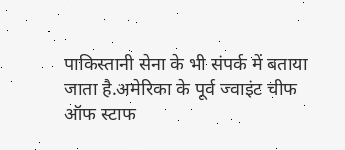पाकिस्तानी सेना के भी संपर्क में बताया जाता है.अमेरिका के पूर्व ज्वाइंट चीफ ऑफ स्टाफ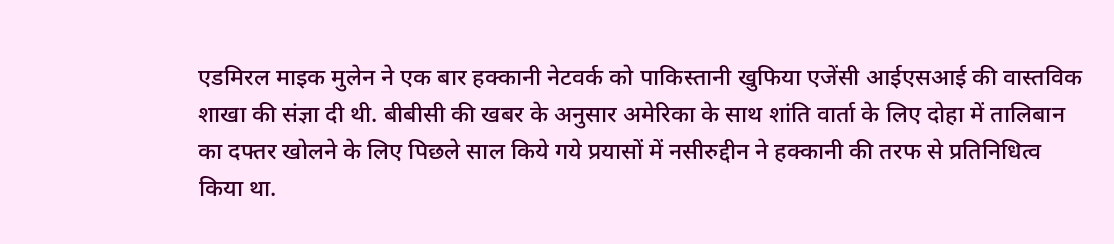एडमिरल माइक मुलेन ने एक बार हक्कानी नेटवर्क को पाकिस्तानी खुफिया एजेंसी आईएसआई की वास्तविक शाखा की संज्ञा दी थी. बीबीसी की खबर के अनुसार अमेरिका के साथ शांति वार्ता के लिए दोहा में तालिबान का दफ्तर खोलने के लिए पिछले साल किये गये प्रयासों में नसीरुद्दीन ने हक्कानी की तरफ से प्रतिनिधित्व किया था.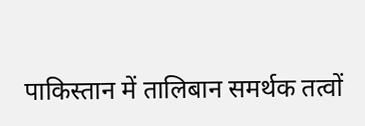पाकिस्तान में तालिबान समर्थक तत्वों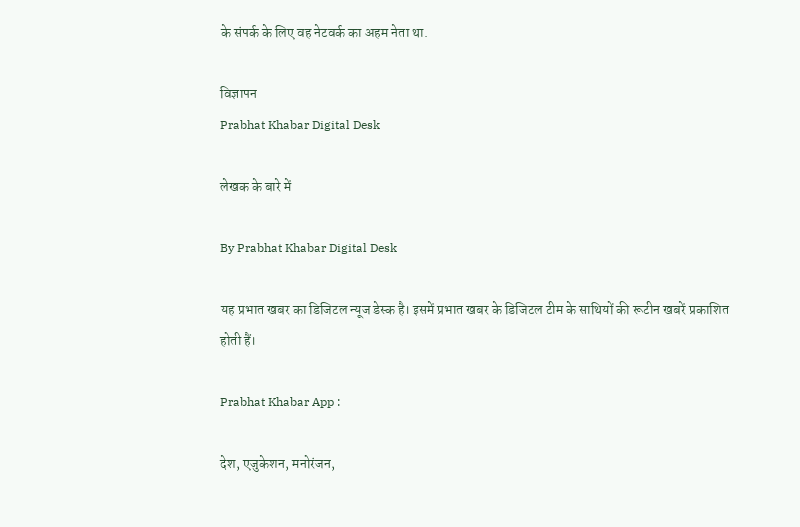के संपर्क के लिए वह नेटवर्क का अहम नेता था.

विज्ञापन
Prabhat Khabar Digital Desk

लेखक के बारे में

By Prabhat Khabar Digital Desk

यह प्रभात खबर का डिजिटल न्यूज डेस्क है। इसमें प्रभात खबर के डिजिटल टीम के साथियों की रूटीन खबरें प्रकाशित होती हैं।

Prabhat Khabar App :

देश, एजुकेशन, मनोरंजन,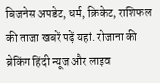बिजनेस अपडेट, धर्म, क्रिकेट, राशिफल की ताजा खबरें पढ़ें यहां. रोजाना की ब्रेकिंग हिंदी न्यूज और लाइव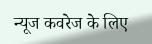न्यूज कवरेज के लिए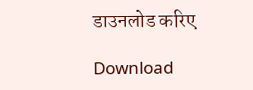डाउनलोड करिए

Download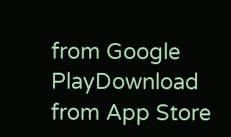from Google PlayDownload from App Store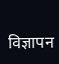विज्ञापन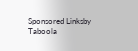Sponsored Linksby Taboola